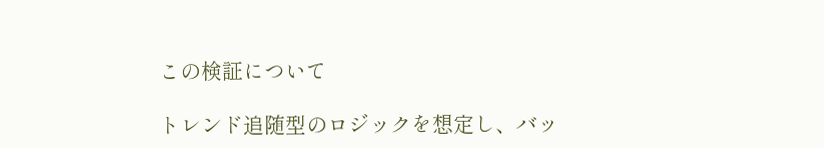この検証について

トレンド追随型のロジックを想定し、バッ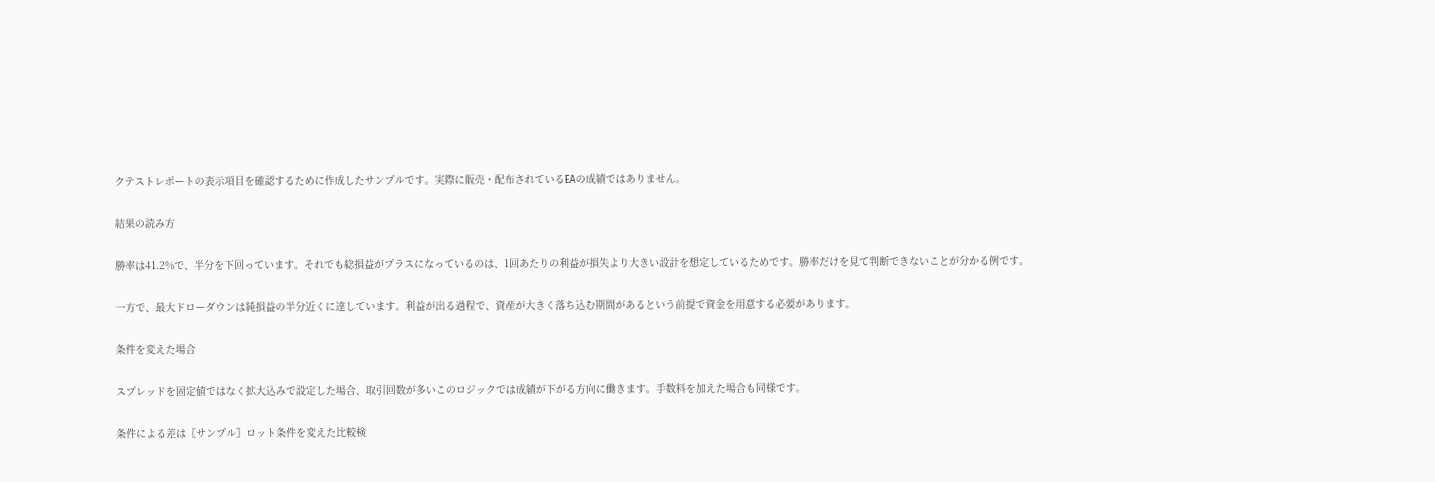クテストレポートの表示項目を確認するために作成したサンプルです。実際に販売・配布されているEAの成績ではありません。

結果の読み方

勝率は41.2%で、半分を下回っています。それでも総損益がプラスになっているのは、1回あたりの利益が損失より大きい設計を想定しているためです。勝率だけを見て判断できないことが分かる例です。

一方で、最大ドローダウンは純損益の半分近くに達しています。利益が出る過程で、資産が大きく落ち込む期間があるという前提で資金を用意する必要があります。

条件を変えた場合

スプレッドを固定値ではなく拡大込みで設定した場合、取引回数が多いこのロジックでは成績が下がる方向に働きます。手数料を加えた場合も同様です。

条件による差は〖サンプル〗ロット条件を変えた比較検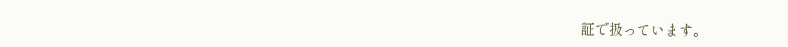証で扱っています。